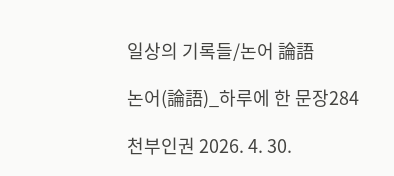일상의 기록들/논어 論語

논어(論語)_하루에 한 문장284

천부인권 2026. 4. 30.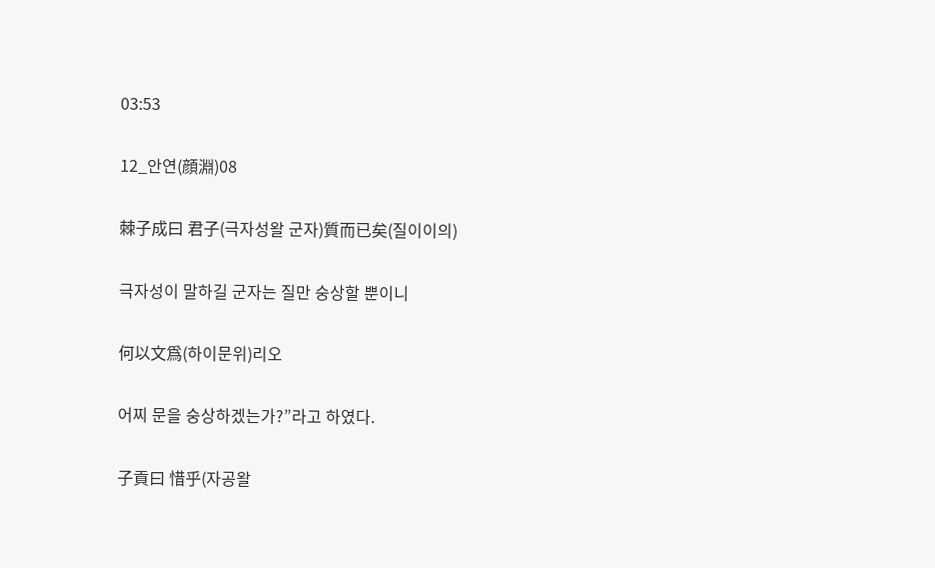03:53

12_안연(顔淵)08

棘子成曰 君子(극자성왈 군자)質而已矣(질이이의)

극자성이 말하길 군자는 질만 숭상할 뿐이니

何以文爲(하이문위)리오

어찌 문을 숭상하겠는가?”라고 하였다.

子貢曰 惜乎(자공왈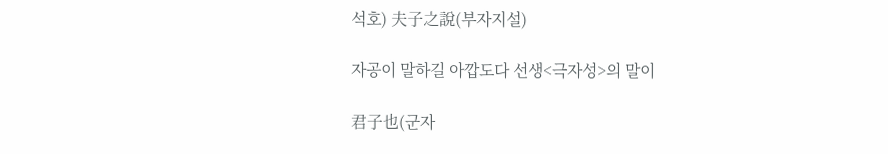석호) 夫子之說(부자지설)

자공이 말하길 아깝도다 선생<극자성>의 말이

君子也(군자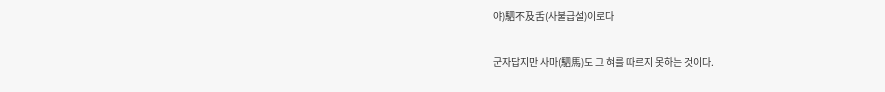야)駟不及舌(사불급설)이로다

군자답지만 사마(駟馬)도 그 혀를 따르지 못하는 것이다.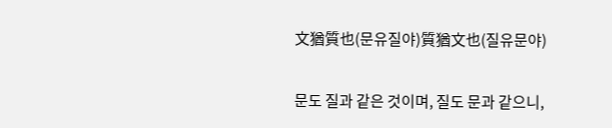文猶質也(문유질야)質猶文也(질유문야)

문도 질과 같은 것이며, 질도 문과 같으니,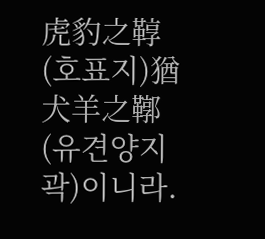虎豹之鞟(호표지)猶犬羊之鞹(유견양지곽)이니라.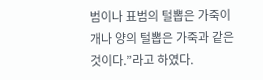범이나 표범의 털뽑은 가죽이 개나 양의 털뽑은 가죽과 같은 것이다.”라고 하였다.